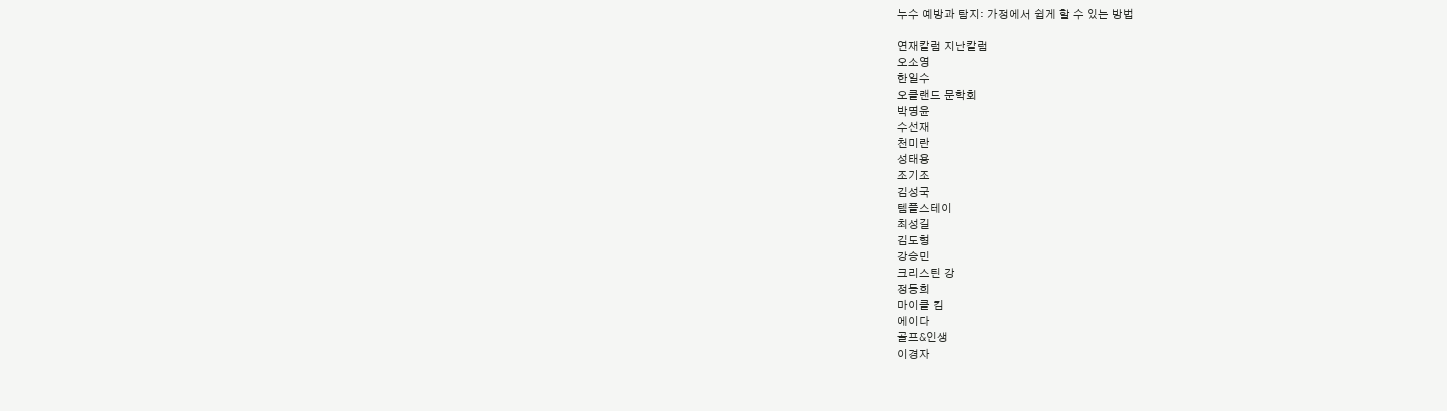누수 예방과 탐지: 가정에서 쉽게 할 수 있는 방법

연재칼럼 지난칼럼
오소영
한일수
오클랜드 문학회
박명윤
수선재
천미란
성태용
조기조
김성국
템플스테이
최성길
김도형
강승민
크리스틴 강
정동희
마이클 킴
에이다
골프&인생
이경자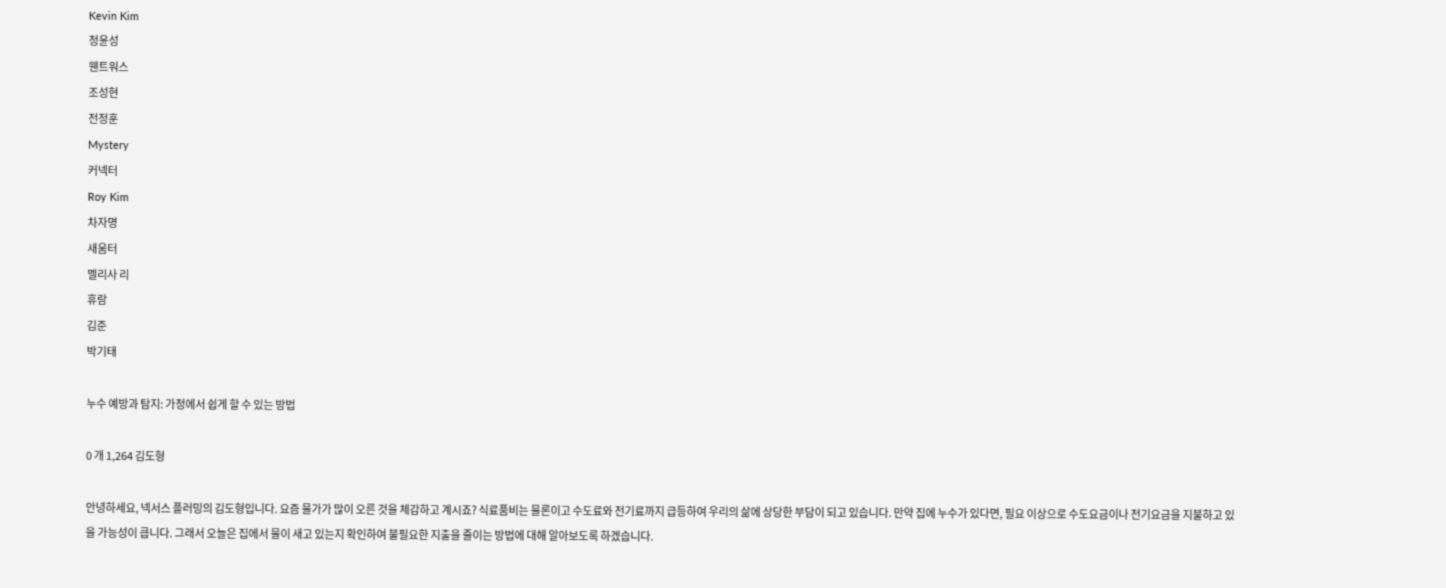Kevin Kim
정윤성
웬트워스
조성현
전정훈
Mystery
커넥터
Roy Kim
차자명
새움터
멜리사 리
휴람
김준
박기태

누수 예방과 탐지: 가정에서 쉽게 할 수 있는 방법

0 개 1,264 김도형

안녕하세요, 넥서스 플러밍의 김도형입니다. 요즘 물가가 많이 오른 것을 체감하고 계시죠? 식료품비는 물론이고 수도료와 전기료까지 급등하여 우리의 삶에 상당한 부담이 되고 있습니다. 만약 집에 누수가 있다면, 필요 이상으로 수도요금이나 전기요금을 지불하고 있을 가능성이 큽니다. 그래서 오늘은 집에서 물이 새고 있는지 확인하여 불필요한 지출을 줄이는 방법에 대해 알아보도록 하겠습니다.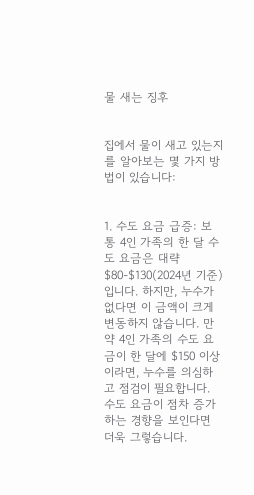물 새는 징후


집에서 물이 새고 있는지를 알아보는 몇 가지 방법이 있습니다:


1. 수도 요금 급증: 보통 4인 가족의 한 달 수도 요금은 대략 $80-$130(2024년 기준)입니다. 하지만, 누수가 없다면 이 금액이 크게 변동하지 않습니다. 만약 4인 가족의 수도 요금이 한 달에 $150 이상이라면, 누수를 의심하고 점검이 필요합니다. 수도 요금이 점차 증가하는 경향을 보인다면 더욱 그렇습니다.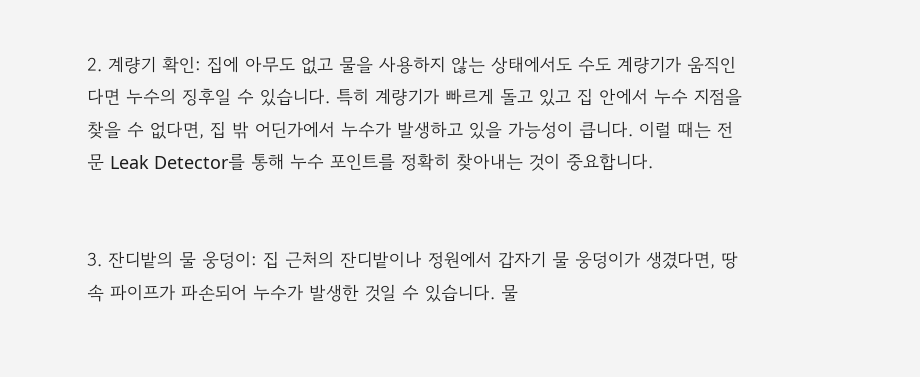2. 계량기 확인: 집에 아무도 없고 물을 사용하지 않는 상태에서도 수도 계량기가 움직인다면 누수의 징후일 수 있습니다. 특히 계량기가 빠르게 돌고 있고 집 안에서 누수 지점을 찾을 수 없다면, 집 밖 어딘가에서 누수가 발생하고 있을 가능성이 큽니다. 이럴 때는 전문 Leak Detector를 통해 누수 포인트를 정확히 찾아내는 것이 중요합니다.


3. 잔디밭의 물 웅덩이: 집 근처의 잔디밭이나 정원에서 갑자기 물 웅덩이가 생겼다면, 땅 속 파이프가 파손되어 누수가 발생한 것일 수 있습니다. 물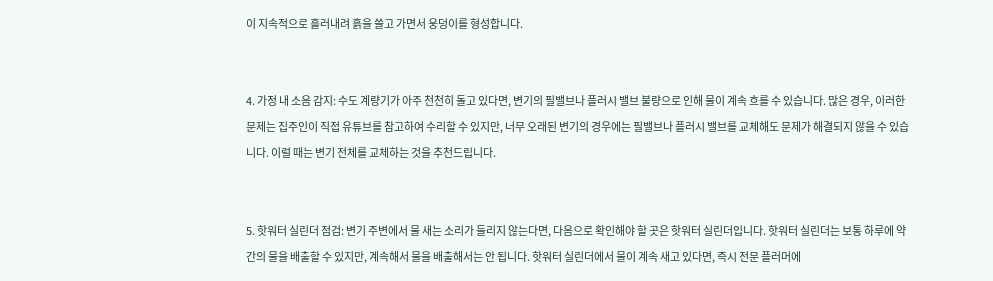이 지속적으로 흘러내려 흙을 쓸고 가면서 웅덩이를 형성합니다.


4. 가정 내 소음 감지: 수도 계량기가 아주 천천히 돌고 있다면, 변기의 필밸브나 플러시 밸브 불량으로 인해 물이 계속 흐를 수 있습니다. 많은 경우, 이러한 문제는 집주인이 직접 유튜브를 참고하여 수리할 수 있지만, 너무 오래된 변기의 경우에는 필밸브나 플러시 밸브를 교체해도 문제가 해결되지 않을 수 있습니다. 이럴 때는 변기 전체를 교체하는 것을 추천드립니다.


5. 핫워터 실린더 점검: 변기 주변에서 물 새는 소리가 들리지 않는다면, 다음으로 확인해야 할 곳은 핫워터 실린더입니다. 핫워터 실린더는 보통 하루에 약간의 물을 배출할 수 있지만, 계속해서 물을 배출해서는 안 됩니다. 핫워터 실린더에서 물이 계속 새고 있다면, 즉시 전문 플러머에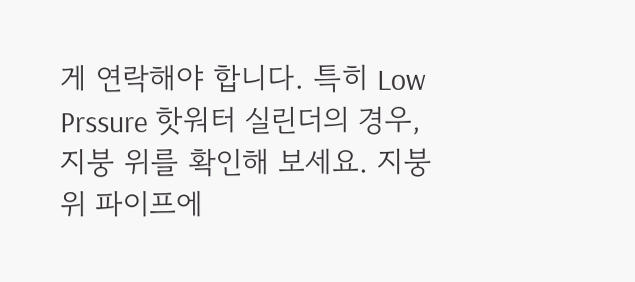게 연락해야 합니다. 특히 Low Prssure 핫워터 실린더의 경우, 지붕 위를 확인해 보세요. 지붕 위 파이프에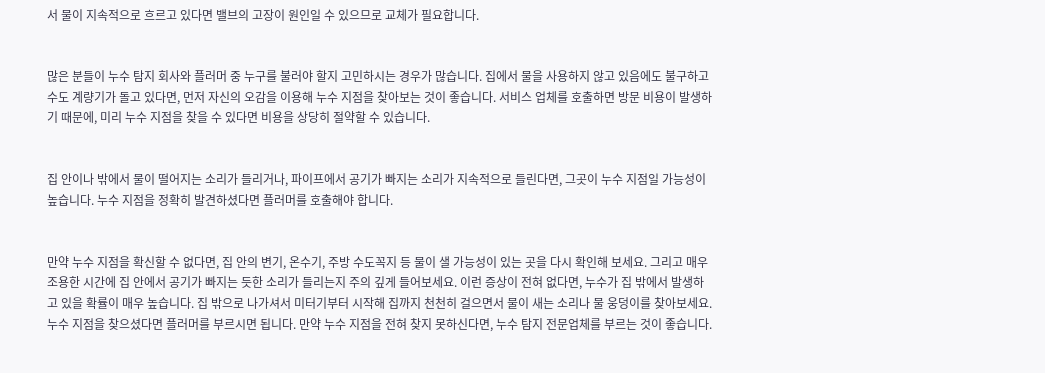서 물이 지속적으로 흐르고 있다면 밸브의 고장이 원인일 수 있으므로 교체가 필요합니다.


많은 분들이 누수 탐지 회사와 플러머 중 누구를 불러야 할지 고민하시는 경우가 많습니다. 집에서 물을 사용하지 않고 있음에도 불구하고 수도 계량기가 돌고 있다면, 먼저 자신의 오감을 이용해 누수 지점을 찾아보는 것이 좋습니다. 서비스 업체를 호출하면 방문 비용이 발생하기 때문에, 미리 누수 지점을 찾을 수 있다면 비용을 상당히 절약할 수 있습니다.


집 안이나 밖에서 물이 떨어지는 소리가 들리거나, 파이프에서 공기가 빠지는 소리가 지속적으로 들린다면, 그곳이 누수 지점일 가능성이 높습니다. 누수 지점을 정확히 발견하셨다면 플러머를 호출해야 합니다.


만약 누수 지점을 확신할 수 없다면, 집 안의 변기, 온수기, 주방 수도꼭지 등 물이 샐 가능성이 있는 곳을 다시 확인해 보세요. 그리고 매우 조용한 시간에 집 안에서 공기가 빠지는 듯한 소리가 들리는지 주의 깊게 들어보세요. 이런 증상이 전혀 없다면, 누수가 집 밖에서 발생하고 있을 확률이 매우 높습니다. 집 밖으로 나가셔서 미터기부터 시작해 집까지 천천히 걸으면서 물이 새는 소리나 물 웅덩이를 찾아보세요. 누수 지점을 찾으셨다면 플러머를 부르시면 됩니다. 만약 누수 지점을 전혀 찾지 못하신다면, 누수 탐지 전문업체를 부르는 것이 좋습니다.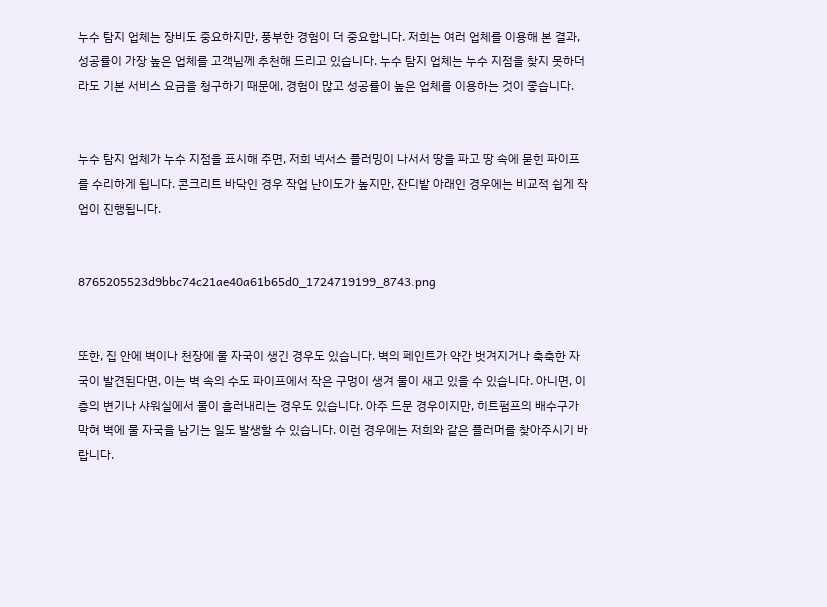누수 탐지 업체는 장비도 중요하지만, 풍부한 경험이 더 중요합니다. 저희는 여러 업체를 이용해 본 결과, 성공률이 가장 높은 업체를 고객님께 추천해 드리고 있습니다. 누수 탐지 업체는 누수 지점을 찾지 못하더라도 기본 서비스 요금을 청구하기 때문에, 경험이 많고 성공률이 높은 업체를 이용하는 것이 좋습니다.


누수 탐지 업체가 누수 지점을 표시해 주면, 저희 넥서스 플러밍이 나서서 땅을 파고 땅 속에 묻힌 파이프를 수리하게 됩니다. 콘크리트 바닥인 경우 작업 난이도가 높지만, 잔디밭 아래인 경우에는 비교적 쉽게 작업이 진행됩니다.


8765205523d9bbc74c21ae40a61b65d0_1724719199_8743.png


또한, 집 안에 벽이나 천장에 물 자국이 생긴 경우도 있습니다. 벽의 페인트가 약간 벗겨지거나 축축한 자국이 발견된다면, 이는 벽 속의 수도 파이프에서 작은 구멍이 생겨 물이 새고 있을 수 있습니다. 아니면, 이층의 변기나 샤워실에서 물이 흘러내리는 경우도 있습니다. 아주 드문 경우이지만, 히트펌프의 배수구가 막혀 벽에 물 자국을 남기는 일도 발생할 수 있습니다. 이런 경우에는 저희와 같은 플러머를 찾아주시기 바랍니다.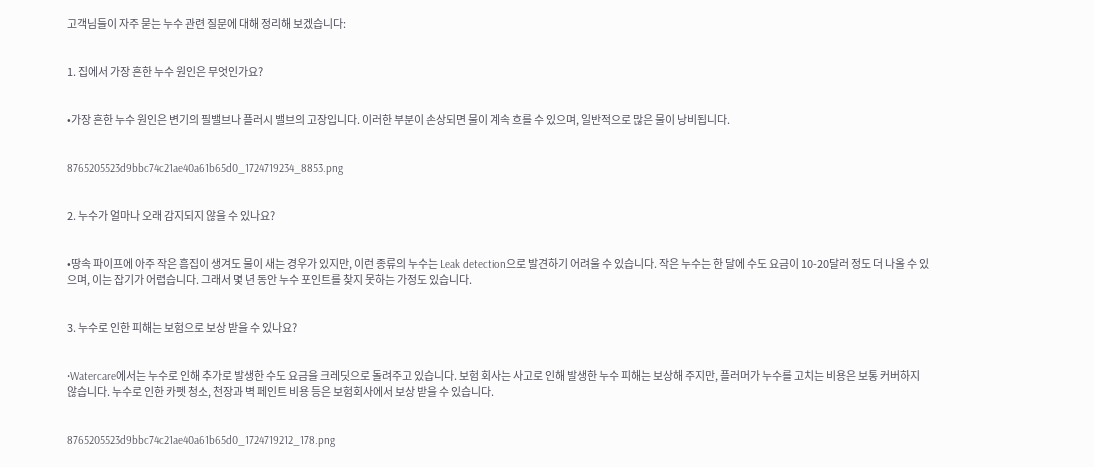고객님들이 자주 묻는 누수 관련 질문에 대해 정리해 보겠습니다:


1. 집에서 가장 흔한 누수 원인은 무엇인가요?


•가장 흔한 누수 원인은 변기의 필밸브나 플러시 밸브의 고장입니다. 이러한 부분이 손상되면 물이 계속 흐를 수 있으며, 일반적으로 많은 물이 낭비됩니다.


8765205523d9bbc74c21ae40a61b65d0_1724719234_8853.png


2. 누수가 얼마나 오래 감지되지 않을 수 있나요?


•땅속 파이프에 아주 작은 흠집이 생겨도 물이 새는 경우가 있지만, 이런 종류의 누수는 Leak detection으로 발견하기 어려울 수 있습니다. 작은 누수는 한 달에 수도 요금이 10-20달러 정도 더 나올 수 있으며, 이는 잡기가 어렵습니다. 그래서 몇 년 동안 누수 포인트를 찾지 못하는 가정도 있습니다.


3. 누수로 인한 피해는 보험으로 보상 받을 수 있나요?


•Watercare에서는 누수로 인해 추가로 발생한 수도 요금을 크레딧으로 돌려주고 있습니다. 보험 회사는 사고로 인해 발생한 누수 피해는 보상해 주지만, 플러머가 누수를 고치는 비용은 보통 커버하지 않습니다. 누수로 인한 카펫 청소, 천장과 벽 페인트 비용 등은 보험회사에서 보상 받을 수 있습니다.


8765205523d9bbc74c21ae40a61b65d0_1724719212_178.png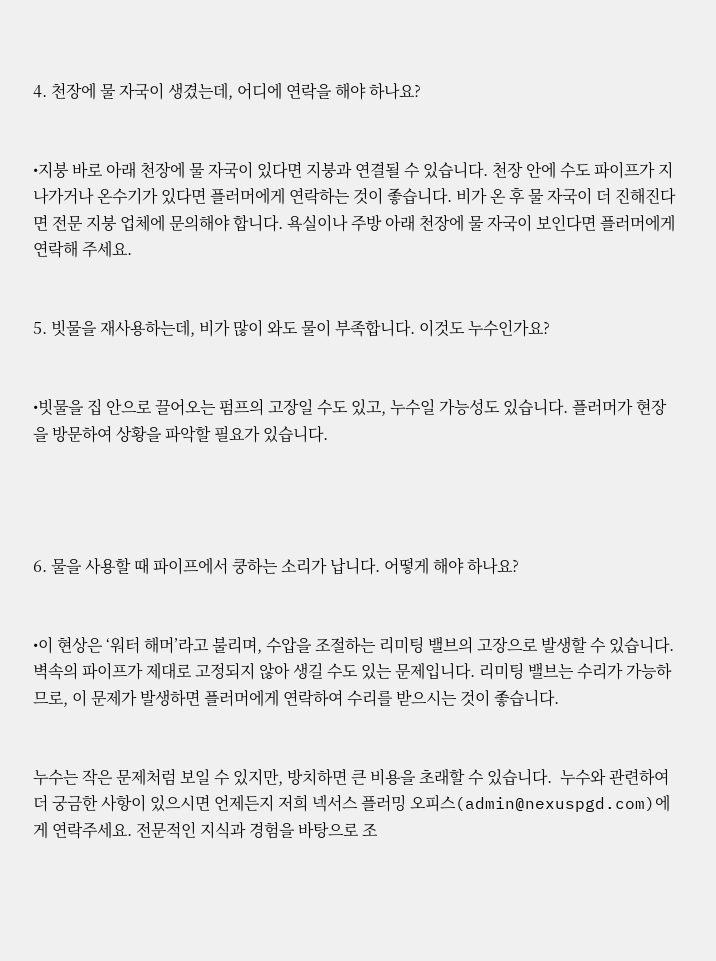4. 천장에 물 자국이 생겼는데, 어디에 연락을 해야 하나요?


•지붕 바로 아래 천장에 물 자국이 있다면 지붕과 연결될 수 있습니다. 천장 안에 수도 파이프가 지나가거나 온수기가 있다면 플러머에게 연락하는 것이 좋습니다. 비가 온 후 물 자국이 더 진해진다면 전문 지붕 업체에 문의해야 합니다. 욕실이나 주방 아래 천장에 물 자국이 보인다면 플러머에게 연락해 주세요.


5. 빗물을 재사용하는데, 비가 많이 와도 물이 부족합니다. 이것도 누수인가요?


•빗물을 집 안으로 끌어오는 펌프의 고장일 수도 있고, 누수일 가능성도 있습니다. 플러머가 현장을 방문하여 상황을 파악할 필요가 있습니다.




6. 물을 사용할 때 파이프에서 쿵하는 소리가 납니다. 어떻게 해야 하나요?


•이 현상은 ‘워터 해머’라고 불리며, 수압을 조절하는 리미팅 밸브의 고장으로 발생할 수 있습니다. 벽속의 파이프가 제대로 고정되지 않아 생길 수도 있는 문제입니다. 리미팅 밸브는 수리가 가능하므로, 이 문제가 발생하면 플러머에게 연락하여 수리를 받으시는 것이 좋습니다.


누수는 작은 문제처럼 보일 수 있지만, 방치하면 큰 비용을 초래할 수 있습니다.  누수와 관련하여 더 궁금한 사항이 있으시면 언제든지 저희 넥서스 플러밍 오피스(admin@nexuspgd.com)에게 연락주세요. 전문적인 지식과 경험을 바탕으로 조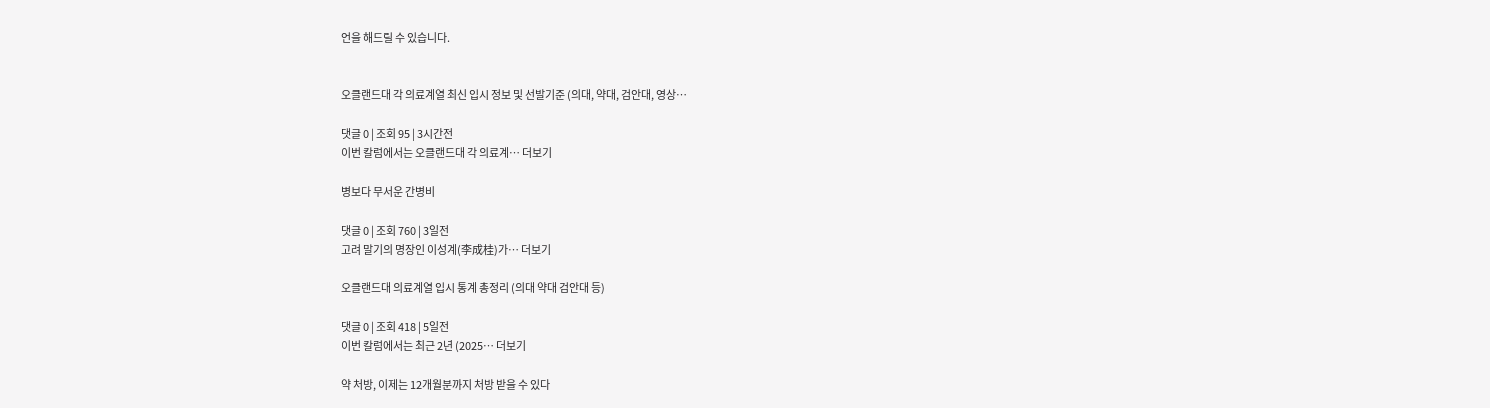언을 해드릴 수 있습니다.


오클랜드대 각 의료계열 최신 입시 정보 및 선발기준 (의대, 약대, 검안대, 영상…

댓글 0 | 조회 95 | 3시간전
이번 칼럼에서는 오클랜드대 각 의료계… 더보기

병보다 무서운 간병비

댓글 0 | 조회 760 | 3일전
고려 말기의 명장인 이성계(李成桂)가… 더보기

오클랜드대 의료계열 입시 통계 총정리 (의대 약대 검안대 등)

댓글 0 | 조회 418 | 5일전
이번 칼럼에서는 최근 2년 (2025… 더보기

약 처방, 이제는 12개월분까지 처방 받을 수 있다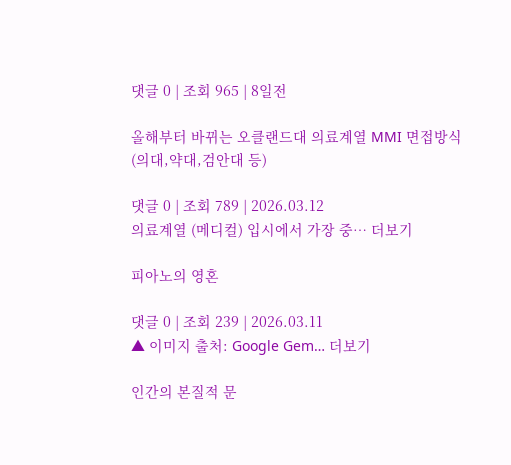댓글 0 | 조회 965 | 8일전

올해부터 바뀌는 오클랜드대 의료계열 MMI 면접방식 (의대,약대,검안대 등)

댓글 0 | 조회 789 | 2026.03.12
의료계열 (메디컬) 입시에서 가장 중… 더보기

피아노의 영혼

댓글 0 | 조회 239 | 2026.03.11
▲ 이미지 출처: Google Gem… 더보기

인간의 본질적 문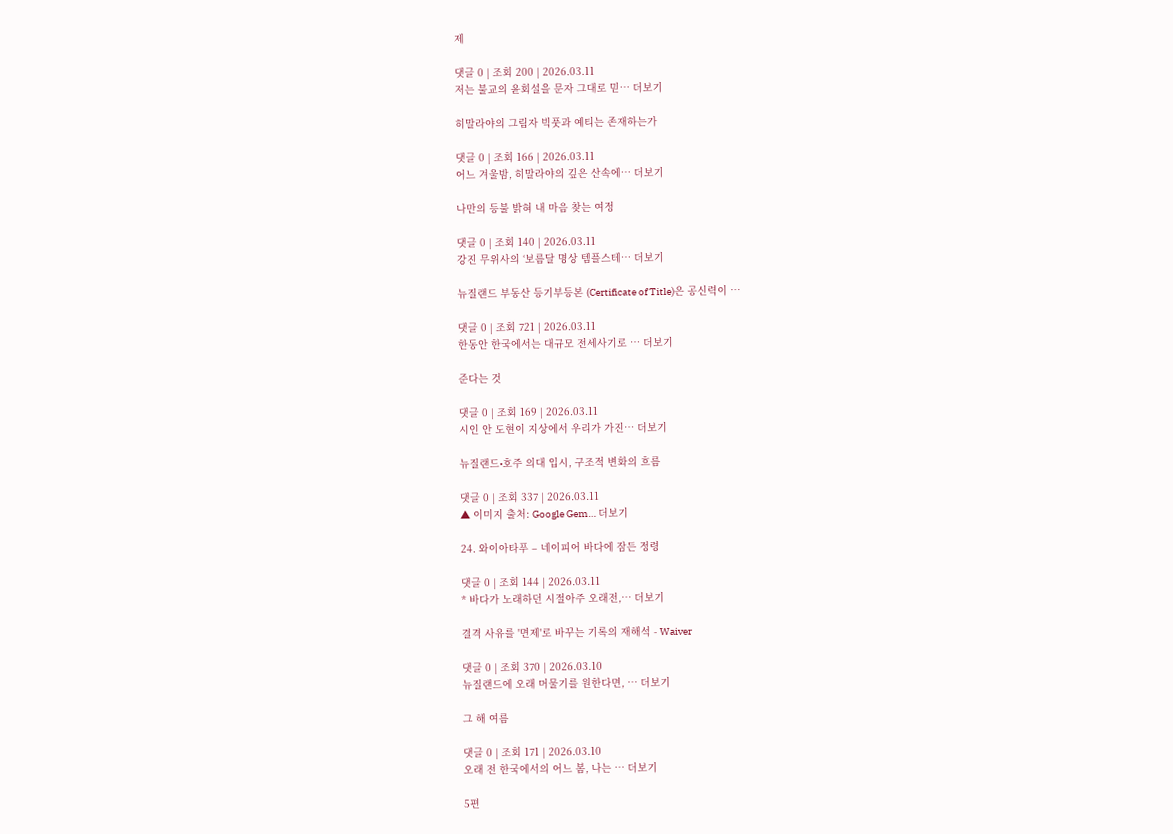제

댓글 0 | 조회 200 | 2026.03.11
저는 불교의 윤회설을 문자 그대로 믿… 더보기

히말라야의 그림자 빅풋과 예티는 존재하는가

댓글 0 | 조회 166 | 2026.03.11
어느 겨울밤, 히말라야의 깊은 산속에… 더보기

나만의 등불 밝혀 내 마음 찾는 여정

댓글 0 | 조회 140 | 2026.03.11
강진 무위사의 ‘보름달 명상 템플스테… 더보기

뉴질랜드 부동산 등기부등본 (Certificate of Title)은 공신력이 …

댓글 0 | 조회 721 | 2026.03.11
한동안 한국에서는 대규모 전세사기로 … 더보기

준다는 것

댓글 0 | 조회 169 | 2026.03.11
시인 안 도현이 지상에서 우리가 가진… 더보기

뉴질랜드•호주 의대 입시, 구조적 변화의 흐름

댓글 0 | 조회 337 | 2026.03.11
▲ 이미지 출처: Google Gem… 더보기

24. 와이아타푸 – 네이피어 바다에 잠든 정령

댓글 0 | 조회 144 | 2026.03.11
* 바다가 노래하던 시절아주 오래전,… 더보기

결격 사유를 '면제'로 바꾸는 기록의 재해석 - Waiver

댓글 0 | 조회 370 | 2026.03.10
뉴질랜드에 오래 머물기를 원한다면, … 더보기

그 해 여름

댓글 0 | 조회 171 | 2026.03.10
오래 전 한국에서의 어느 봄, 나는 … 더보기

5편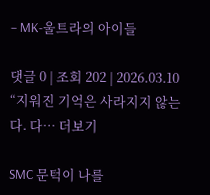– MK-울트라의 아이들

댓글 0 | 조회 202 | 2026.03.10
“지워진 기억은 사라지지 않는다. 다… 더보기

SMC 문턱이 나를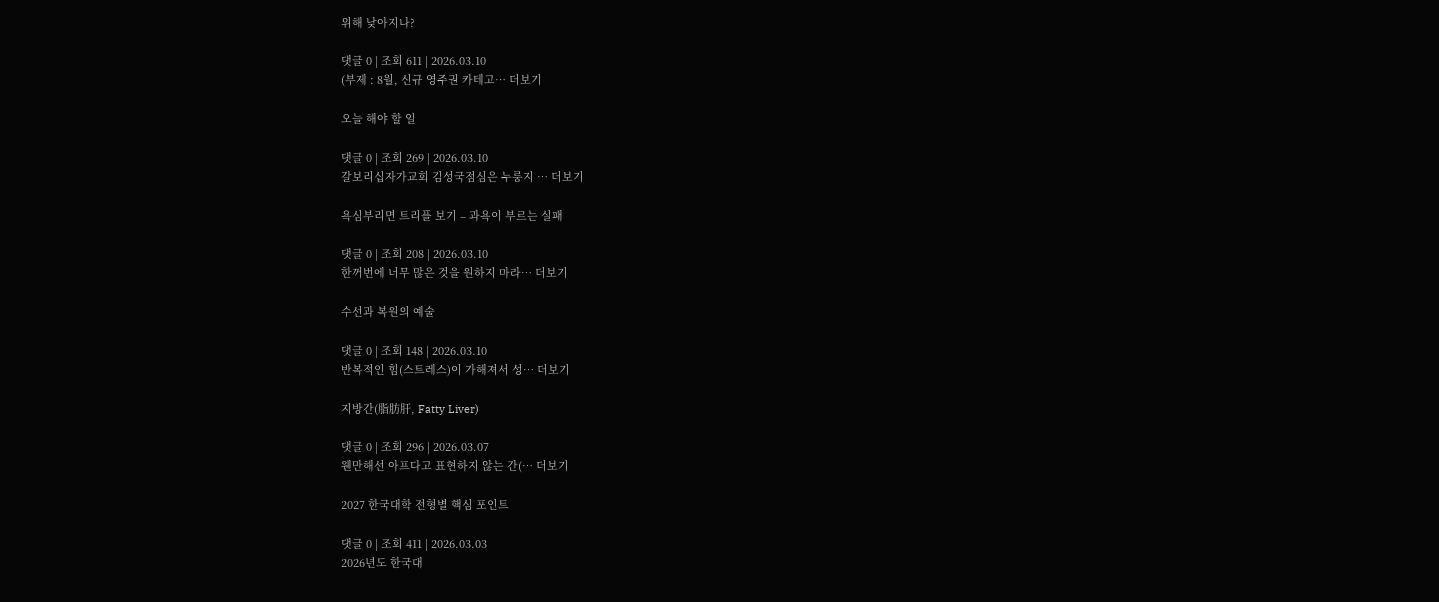위해 낮아지나?

댓글 0 | 조회 611 | 2026.03.10
(부제 : 8월, 신규 영주권 카테고… 더보기

오늘 해야 할 일

댓글 0 | 조회 269 | 2026.03.10
갈보리십자가교회 김성국점심은 누룽지 … 더보기

욕심부리면 트리플 보기 – 과욕이 부르는 실패

댓글 0 | 조회 208 | 2026.03.10
한꺼번에 너무 많은 것을 원하지 마라… 더보기

수선과 복원의 예술

댓글 0 | 조회 148 | 2026.03.10
반복적인 힘(스트레스)이 가해져서 성… 더보기

지방간(脂肪肝, Fatty Liver)

댓글 0 | 조회 296 | 2026.03.07
웬만해선 아프다고 표현하지 않는 간(… 더보기

2027 한국대학 전형별 핵심 포인트

댓글 0 | 조회 411 | 2026.03.03
2026년도 한국대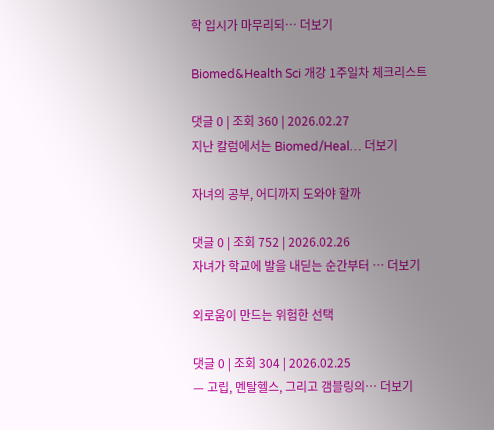학 입시가 마무리되… 더보기

Biomed&Health Sci 개강 1주일차 체크리스트

댓글 0 | 조회 360 | 2026.02.27
지난 칼럼에서는 Biomed/Heal… 더보기

자녀의 공부, 어디까지 도와야 할까

댓글 0 | 조회 752 | 2026.02.26
자녀가 학교에 발을 내딛는 순간부터 … 더보기

외로움이 만드는 위험한 선택

댓글 0 | 조회 304 | 2026.02.25
— 고립, 멘탈헬스, 그리고 갬블링의… 더보기